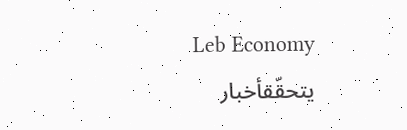Leb Economy يتحقّقأخبار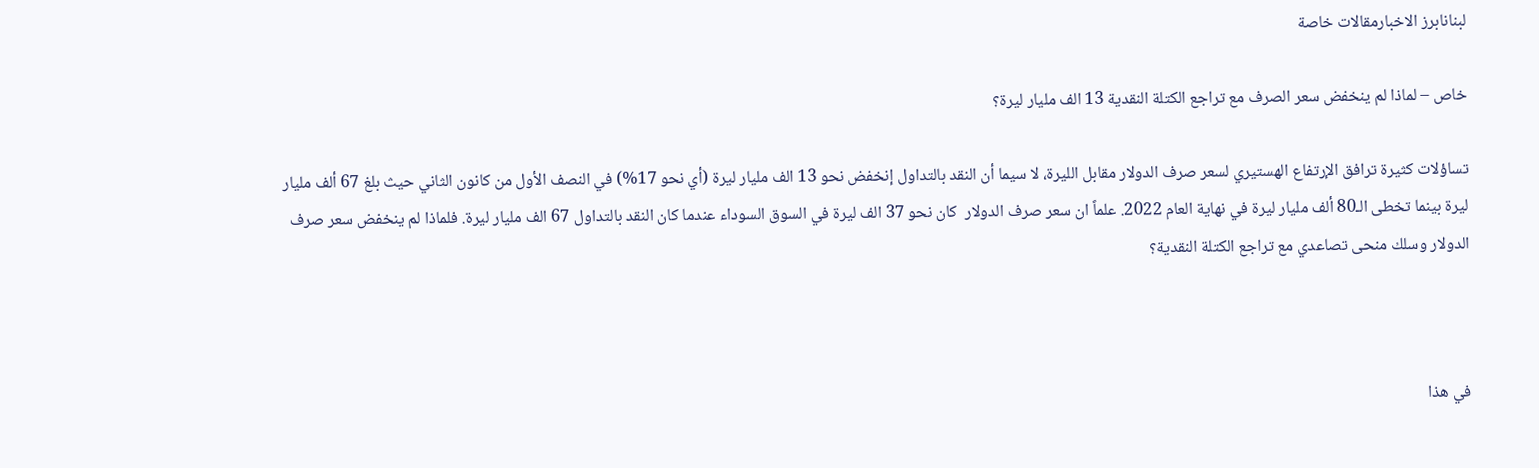لبنانابرز الاخبارمقالات خاصة

خاص – لماذا لم ينخفض سعر الصرف مع تراجع الكتلة النقدية 13 الف مليار ليرة؟

تساؤلات كثيرة ترافق الإرتفاع الهستيري لسعر صرف الدولار مقابل الليرة، لا سيما أن النقد بالتداول إنخفض نحو 13 الف مليار ليرة (أي نحو 17%) في النصف الأول من كانون الثاني حيث بلغ 67 ألف مليار ليرة بينما تخطى الـ80 ألف مليار ليرة في نهاية العام 2022. علماً ان سعر صرف الدولار  كان نحو 37 الف ليرة في السوق السوداء عندما كان النقد بالتداول 67 الف مليار ليرة. فلماذا لم ينخفض سعر صرف الدولار وسلك منحى تصاعدي مع تراجع الكتلة النقدية؟



في هذا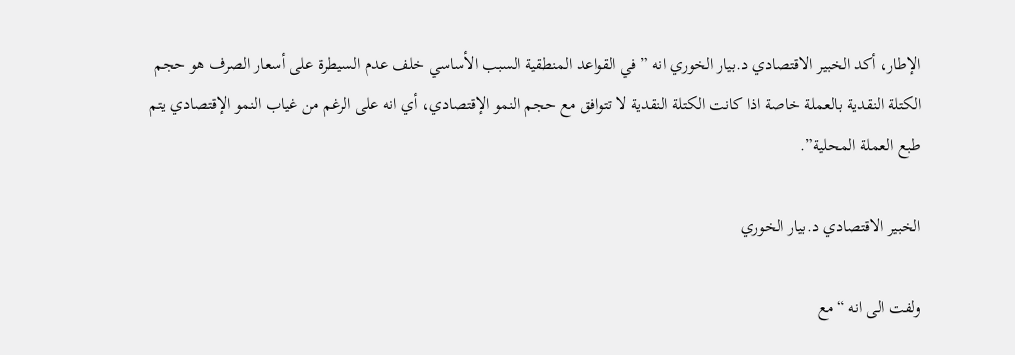الإطار، أكد الخبير الاقتصادي د.بيار الخوري انه ” في القواعد المنطقية السبب الأساسي خلف عدم السيطرة على أسعار الصرف هو حجم الكتلة النقدية بالعملة خاصة اذا كانت الكتلة النقدية لا تتوافق مع حجم النمو الإقتصادي، أي انه على الرغم من غياب النمو الإقتصادي يتم طبع العملة المحلية”.

الخبير الاقتصادي د.بيار الخوري

ولفت الى انه “مع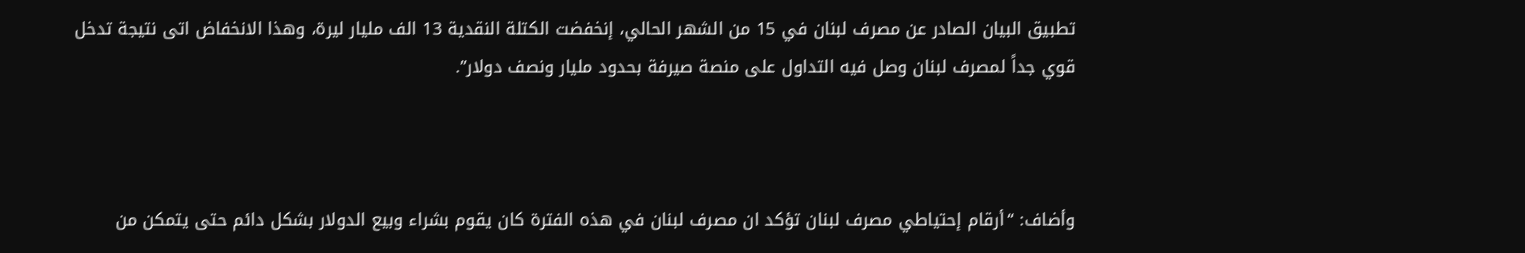تطبيق البيان الصادر عن مصرف لبنان في 15 من الشهر الحالي، إنخفضت الكتلة النقدية 13 الف مليار ليرة، وهذا الانخفاض اتى نتيجة تدخل قوي جداً لمصرف لبنان وصل فيه التداول على منصة صيرفة بحدود مليار ونصف دولار”.



وأضاف: “أرقام إحتياطي مصرف لبنان تؤكد ان مصرف لبنان في هذه الفترة كان يقوم بشراء وبيع الدولار بشكل دائم حتى يتمكن من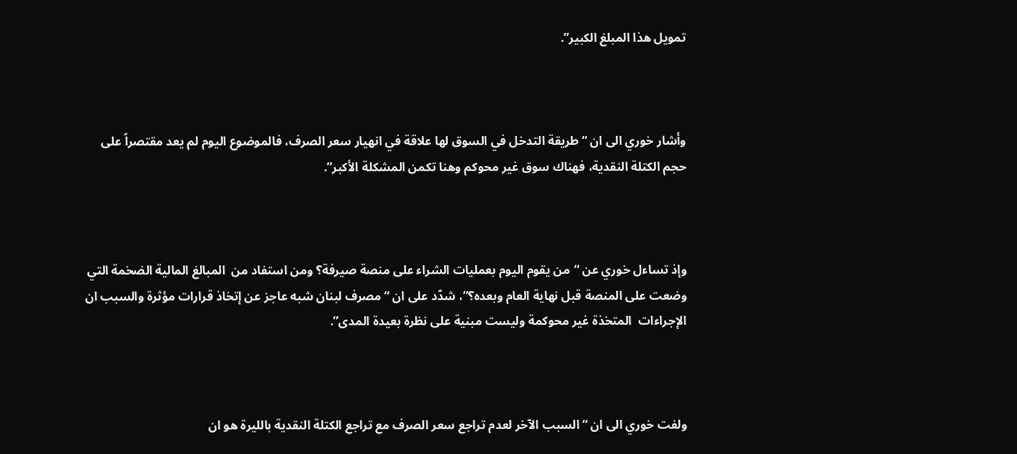تمويل هذا المبلغ الكبير”.



وأشار خوري الى ان “طريقة التدخل في السوق لها علاقة في انهيار سعر الصرف، فالموضوع اليوم لم يعد مقتصراً على حجم الكتلة النقدية، فهناك سوق غير محوكم وهنا تكمن المشكلة الأكبر”.



وإذ تساءل خوري عن “من يقوم اليوم بعمليات الشراء على منصة صيرفة؟ ومن استفاد من  المبالغ المالية الضخمة التي وضعت على المنصة قبل نهاية العام وبعده؟”، شدّد على ان “مصرف لبنان شبه عاجز عن إتخاذ قرارات مؤثرة والسبب ان الإجراءات  المتخذة غير محوكمة وليست مبنية على نظرة بعيدة المدى”.



ولفت خوري الى ان “السبب الآخر لعدم تراجع سعر الصرف مع تراجع الكتلة النقدية بالليرة هو ان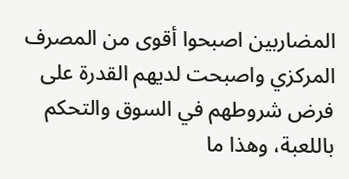المضاربين اصبحوا أقوى من المصرف المركزي واصبحت لديهم القدرة على فرض شروطهم في السوق والتحكم باللعبة، وهذا ما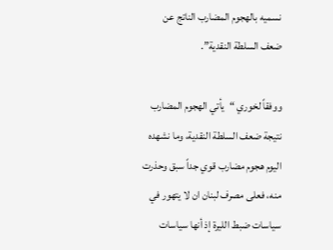نسميه بالهجوم المضارب الناتج عن ضعف السلطة النقدية”.

ووفقاً لخوري “يأتي الهجوم المضارب نتيجة ضعف السلطة النقدية، وما نشهده اليوم هجوم مضارب قوي جداً سبق وحذرت منه، فعلى مصرف لبنان ان لا يتهور في سياسات ضبط الليرة إذ أنها سياسات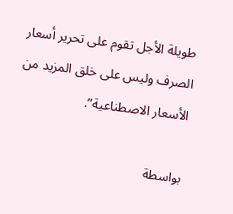طويلة الأجل تقوم على تحرير أسعار الصرف وليس على خلق المزيد من الأسعار الاصطناعية”.

بواسطة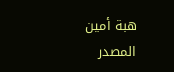هبة أمين
المصدر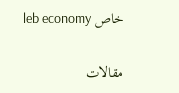خاص leb economy

مقالات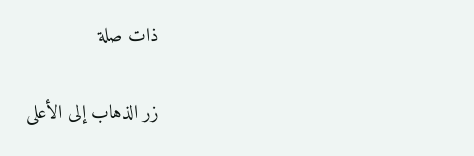ذات صلة

زر الذهاب إلى الأعلى